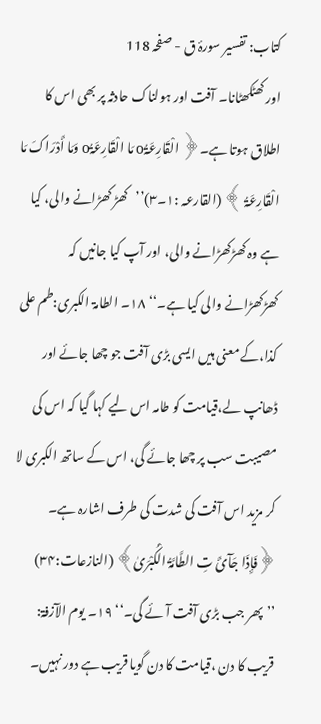کتاب: تفسیر سورۂ ق - صفحہ 118
اور کھٹکھٹانا۔ آفت اور ہولناک حادثہ پر بھی اس کا اطلاق ہوتا ہے۔﴿ الْقَارِعَۃُo مَا الْقَارِعَۃُo وَمَا أَدْرَاکَ مَا الْقَارِعَۃُ ﴾ (القارعہ :۱۔۳)’’کھڑ کھڑانے والی، کیا ہے وہ کھڑکھڑانے والی، اور آپ کیا جانیں کہ کھڑکھڑانے والی کیا ہے۔‘‘ ۱۸۔ الطامۃ الکبری:طم علی کذا،کے معنی ہیں ایسی بڑی آفت جو چھا جائے اور ڈھانپ لے،قیامت کو طامہ اس لیے کہا گیا کہ اس کی مصیبت سب پر چھا جائے گی، اس کے ساتھ الکبری لا کر مزید اس آفت کی شدت کی طرف اشارہ ہے۔ ﴿فَإِذَا جَآئَ تِ الطَّامَّۃُ الْکُبْرَیٰ﴾ (النازعات:۳۴) ’’پھر جب بڑی آفت آئے گی۔‘‘ ۱۹۔ یوم الآزفۃ: قریب کا دن ،قیامت کا دن گویا قریب ہے دور نہیں۔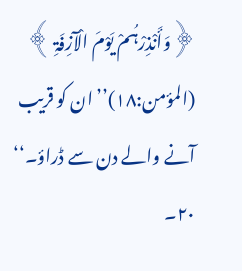﴿وَأَنْذِرْہُمْ یَوْمَ الْآزِفَۃِ ﴾ (المؤمن:۱۸)’’ان کو قریب آنے والے دن سے ڈراؤ۔‘‘ ۲۰۔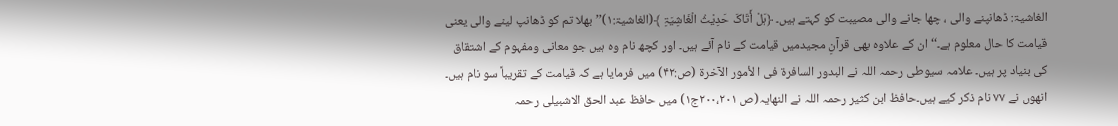الغاشیۃ: ڈھانپنے والی ، چھا جانے والی مصیبت کو کہتے ہیں۔ ﴿ہَلْ أَتَاکَ حَدِیْثُ الْغَاشِیَۃِ ﴾(الغاشیۃ:۱)’’بھلا تم کو ڈھانپ لینے والی یعنی قیامت کا حال معلوم ہے۔‘‘ ان کے علاوہ بھی قرآنِ مجیدمیں قیامت کے نام آئے ہیں۔ اور کچھ نام وہ ہیں جو معانی ومفہوم کے اشتقاق کی بنیاد پر ہیں۔ علامہ سیوطی رحمہ اللہ نے البدور السافرۃ فی ا لأمور الآخرۃ (ص:۴۲) میں فرمایا ہے کہ قیامت کے تقریباً سو نام ہیں۔ انھوں نے ۷۷ نام ذکر کیے ہیں۔حافظ ابن کثیر رحمہ اللہ نے النھایہ(ص ۲۰۰،۲۰۱ج۱) میں حافظ عبد الحق الاشبیلی رحمہ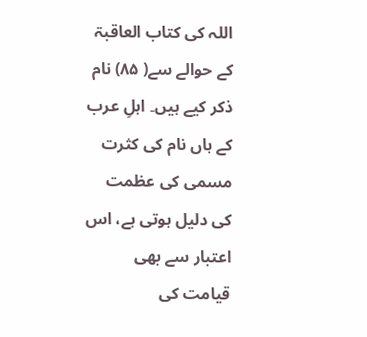اللہ کی کتاب العاقبۃ کے حوالے سے( ۸۵) نام ذکر کیے ہیں۔ اہلِ عرب کے ہاں نام کی کثرت مسمی کی عظمت کی دلیل ہوتی ہے، اس اعتبار سے بھی قیامت کی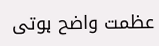عظمت واضح ہوتی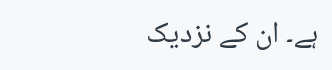ہے۔ ان کے نزدیک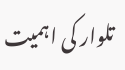تلوار کی اہمیت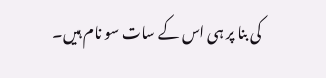کی بنا پر ہی اس کے سات سو نام ہیں۔